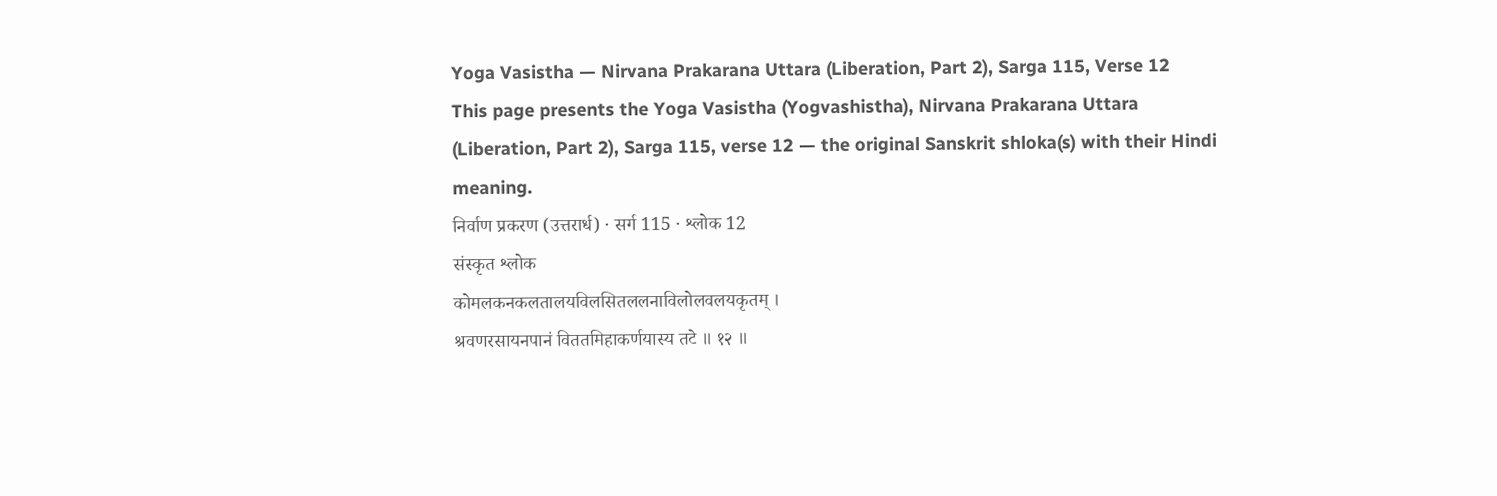Yoga Vasistha — Nirvana Prakarana Uttara (Liberation, Part 2), Sarga 115, Verse 12
This page presents the Yoga Vasistha (Yogvashistha), Nirvana Prakarana Uttara (Liberation, Part 2), Sarga 115, verse 12 — the original Sanskrit shloka(s) with their Hindi meaning.
निर्वाण प्रकरण (उत्तरार्ध) · सर्ग 115 · श्लोक 12
संस्कृत श्लोक
कोमलकनकलतालयविलसितललनाविलोलवलयकृतम् ।
श्रवणरसायनपानं विततमिहाकर्णयास्य तटे ॥ १२ ॥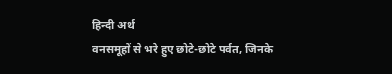हिन्दी अर्थ
वनसमूहों से भरे हुए छोटे-छोटे पर्वत, जिनके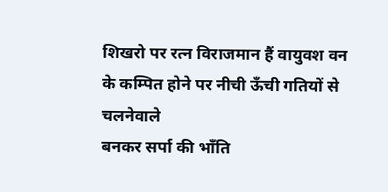शिखरो पर रत्न विराजमान हैं वायुवश वन के कम्पित होने पर नीची ऊँची गतियों से चलनेवाले
बनकर सर्पा की भाँति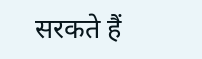सरकते हैं